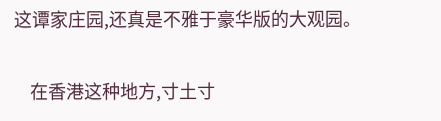这谭家庄园,还真是不雅于豪华版的大观园。

    在香港这种地方,寸土寸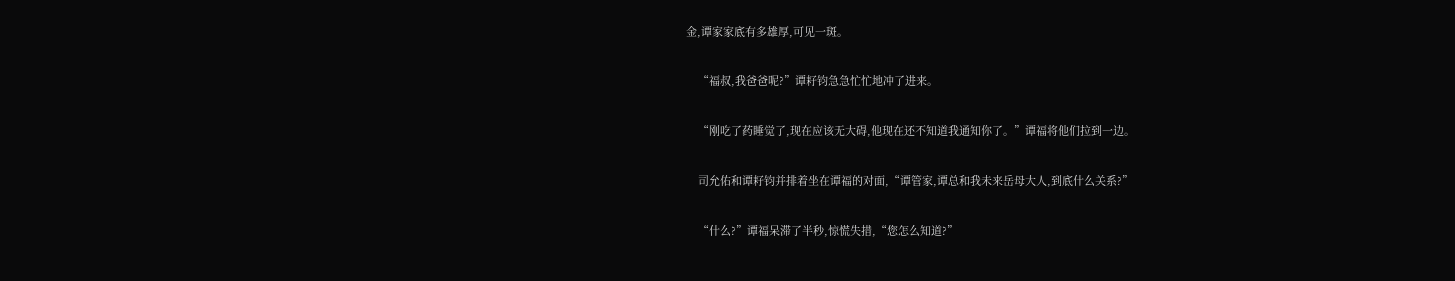金,谭家家底有多雄厚,可见一斑。

    “福叔,我爸爸呢?”谭耔钧急急忙忙地冲了进来。

    “刚吃了药睡觉了,现在应该无大碍,他现在还不知道我通知你了。”谭福将他们拉到一边。

    司允佑和谭耔钧并排着坐在谭福的对面,“谭管家,谭总和我未来岳母大人,到底什么关系?”

    “什么?”谭福呆滞了半秒,惊慌失措,“您怎么知道?”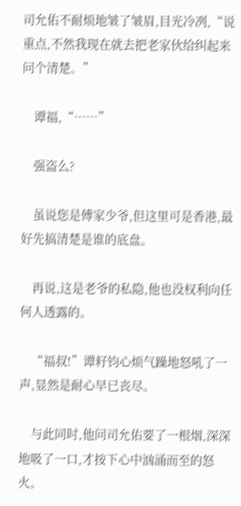司允佑不耐烦地皱了皱眉,目光冷冽,“说重点,不然我现在就去把老家伙给纠起来问个清楚。”

    谭福,“……”

    强盗么?

    虽说您是傅家少爷,但这里可是香港,最好先搞清楚是谁的底盘。

    再说,这是老爷的私隐,他也没权利向任何人透露的。

    “福叔!”谭耔钧心烦气躁地怒吼了一声,显然是耐心早已丧尽。

    与此同时,他问司允佑要了一根烟,深深地吸了一口,才按下心中汹涌而至的怒火。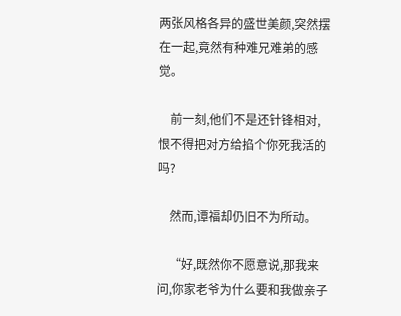两张风格各异的盛世美颜,突然摆在一起,竟然有种难兄难弟的感觉。

    前一刻,他们不是还针锋相对,恨不得把对方给掐个你死我活的吗?

    然而,谭福却仍旧不为所动。

    “好,既然你不愿意说,那我来问,你家老爷为什么要和我做亲子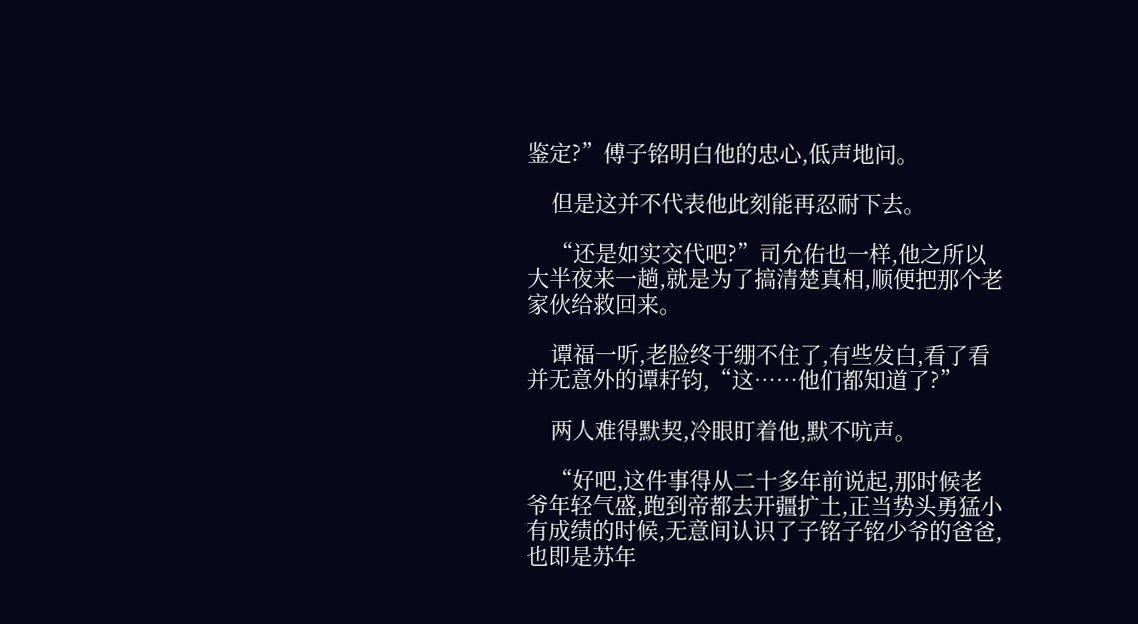鉴定?”傅子铭明白他的忠心,低声地问。

    但是这并不代表他此刻能再忍耐下去。

    “还是如实交代吧?”司允佑也一样,他之所以大半夜来一趟,就是为了搞清楚真相,顺便把那个老家伙给救回来。

    谭福一听,老脸终于绷不住了,有些发白,看了看并无意外的谭耔钧,“这……他们都知道了?”

    两人难得默契,冷眼盯着他,默不吭声。

    “好吧,这件事得从二十多年前说起,那时候老爷年轻气盛,跑到帝都去开疆扩土,正当势头勇猛小有成绩的时候,无意间认识了子铭子铭少爷的爸爸,也即是苏年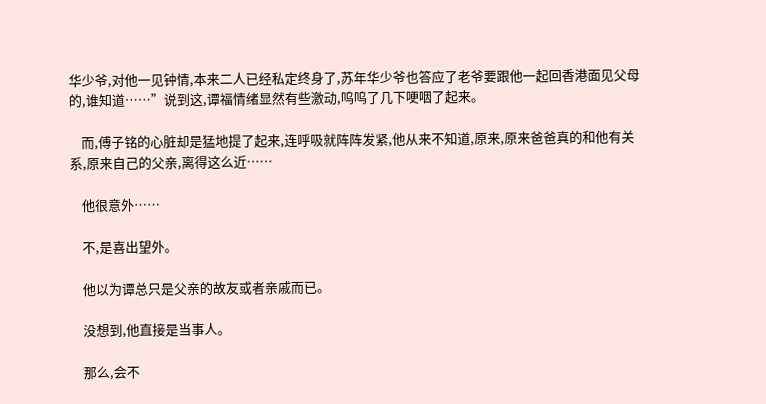华少爷,对他一见钟情,本来二人已经私定终身了,苏年华少爷也答应了老爷要跟他一起回香港面见父母的,谁知道……”说到这,谭福情绪显然有些激动,呜呜了几下哽咽了起来。

    而,傅子铭的心脏却是猛地提了起来,连呼吸就阵阵发紧,他从来不知道,原来,原来爸爸真的和他有关系,原来自己的父亲,离得这么近……

    他很意外……

    不,是喜出望外。

    他以为谭总只是父亲的故友或者亲戚而已。

    没想到,他直接是当事人。

    那么,会不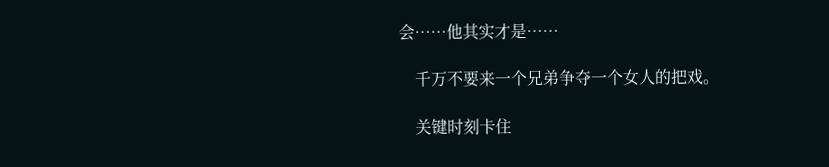会……他其实才是……

    千万不要来一个兄弟争夺一个女人的把戏。

    关键时刻卡住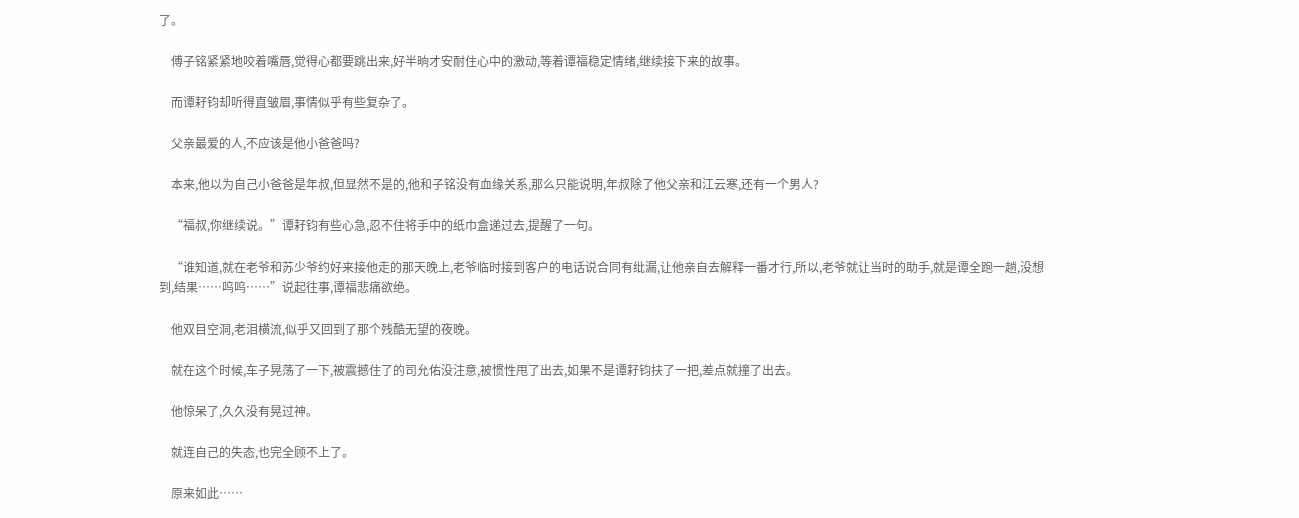了。

    傅子铭紧紧地咬着嘴唇,觉得心都要跳出来,好半晌才安耐住心中的激动,等着谭福稳定情绪,继续接下来的故事。

    而谭耔钧却听得直皱眉,事情似乎有些复杂了。

    父亲最爱的人,不应该是他小爸爸吗?

    本来,他以为自己小爸爸是年叔,但显然不是的,他和子铭没有血缘关系,那么只能说明,年叔除了他父亲和江云寒,还有一个男人?

    “福叔,你继续说。”谭耔钧有些心急,忍不住将手中的纸巾盒递过去,提醒了一句。

    “谁知道,就在老爷和苏少爷约好来接他走的那天晚上,老爷临时接到客户的电话说合同有纰漏,让他亲自去解释一番才行,所以,老爷就让当时的助手,就是谭全跑一趟,没想到,结果……呜呜……”说起往事,谭福悲痛欲绝。

    他双目空洞,老泪横流,似乎又回到了那个残酷无望的夜晚。

    就在这个时候,车子晃荡了一下,被震撼住了的司允佑没注意,被惯性甩了出去,如果不是谭耔钧扶了一把,差点就撞了出去。

    他惊呆了,久久没有晃过神。

    就连自己的失态,也完全顾不上了。

    原来如此……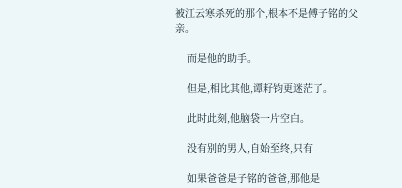被江云寒杀死的那个,根本不是傅子铭的父亲。

    而是他的助手。

    但是,相比其他,谭耔钧更迷茫了。

    此时此刻,他脑袋一片空白。

    没有别的男人,自始至终,只有

    如果爸爸是子铭的爸爸,那他是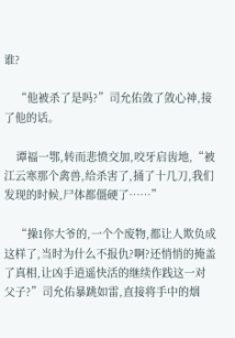谁?

    “他被杀了是吗?”司允佑敛了敛心神,接了他的话。

    谭福一鄂,转而悲愤交加,咬牙启齿地,“被江云寒那个禽兽,给杀害了,捅了十几刀,我们发现的时候,尸体都僵硬了……”

    “操1你大爷的,一个个废物,都让人欺负成这样了,当时为什么不报仇?啊?还悄悄的掩盖了真相,让凶手逍遥快活的继续作践这一对父子?”司允佑暴跳如雷,直接将手中的烟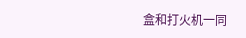盒和打火机一同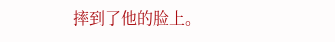摔到了他的脸上。